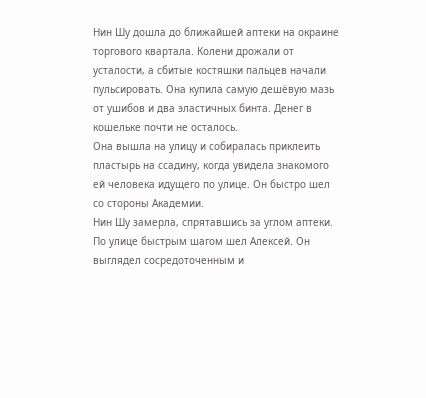Нин Шу дошла до ближайшей аптеки на окраине торгового квартала. Колени дрожали от усталости, а сбитые костяшки пальцев начали пульсировать. Она купила самую дешёвую мазь от ушибов и два эластичных бинта. Денег в кошельке почти не осталось.
Она вышла на улицу и собиралась приклеить пластырь на ссадину, когда увидела знакомого ей человека идущего по улице. Он быстро шел со стороны Академии.
Нин Шу замерла, спрятавшись за углом аптеки. По улице быстрым шагом шел Алексей. Он выглядел сосредоточенным и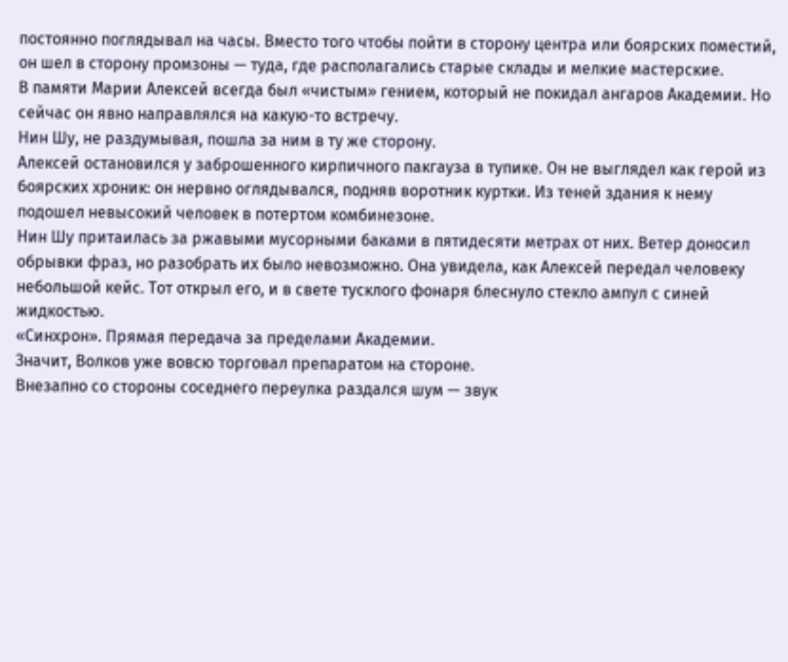постоянно поглядывал на часы. Вместо того чтобы пойти в сторону центра или боярских поместий, он шел в сторону промзоны — туда, где располагались старые склады и мелкие мастерские.
В памяти Марии Алексей всегда был «чистым» гением, который не покидал ангаров Академии. Но сейчас он явно направлялся на какую-то встречу.
Нин Шу, не раздумывая, пошла за ним в ту же сторону.
Алексей остановился у заброшенного кирпичного пакгауза в тупике. Он не выглядел как герой из боярских хроник: он нервно оглядывался, подняв воротник куртки. Из теней здания к нему подошел невысокий человек в потертом комбинезоне.
Нин Шу притаилась за ржавыми мусорными баками в пятидесяти метрах от них. Ветер доносил обрывки фраз, но разобрать их было невозможно. Она увидела, как Алексей передал человеку небольшой кейс. Тот открыл его, и в свете тусклого фонаря блеснуло стекло ампул с синей жидкостью.
«Синхрон». Прямая передача за пределами Академии.
Значит, Волков уже вовсю торговал препаратом на стороне.
Внезапно со стороны соседнего переулка раздался шум — звук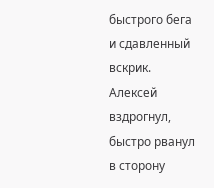быстрого бега и сдавленный вскрик. Алексей вздрогнул, быстро рванул в сторону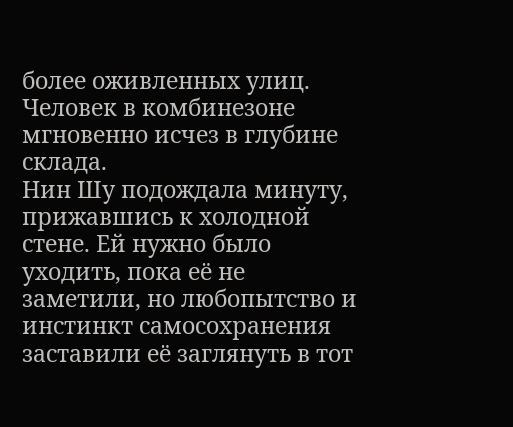более оживленных улиц. Человек в комбинезоне мгновенно исчез в глубине склада.
Нин Шу подождала минуту, прижавшись к холодной стене. Ей нужно было уходить, пока её не заметили, но любопытство и инстинкт самосохранения заставили её заглянуть в тот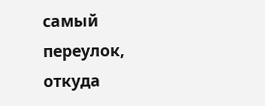самый переулок, откуда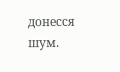донесся шум.